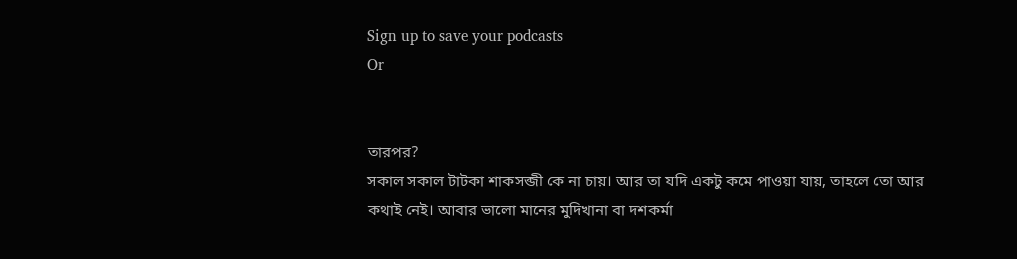Sign up to save your podcasts
Or


তারপর?
সকাল সকাল টাটকা শাকসব্জী কে না চায়। আর তা যদি একটু কমে পাওয়া যায়, তাহলে তো আর কথাই নেই। আবার ভালো মানের মুদিখানা বা দশকর্মা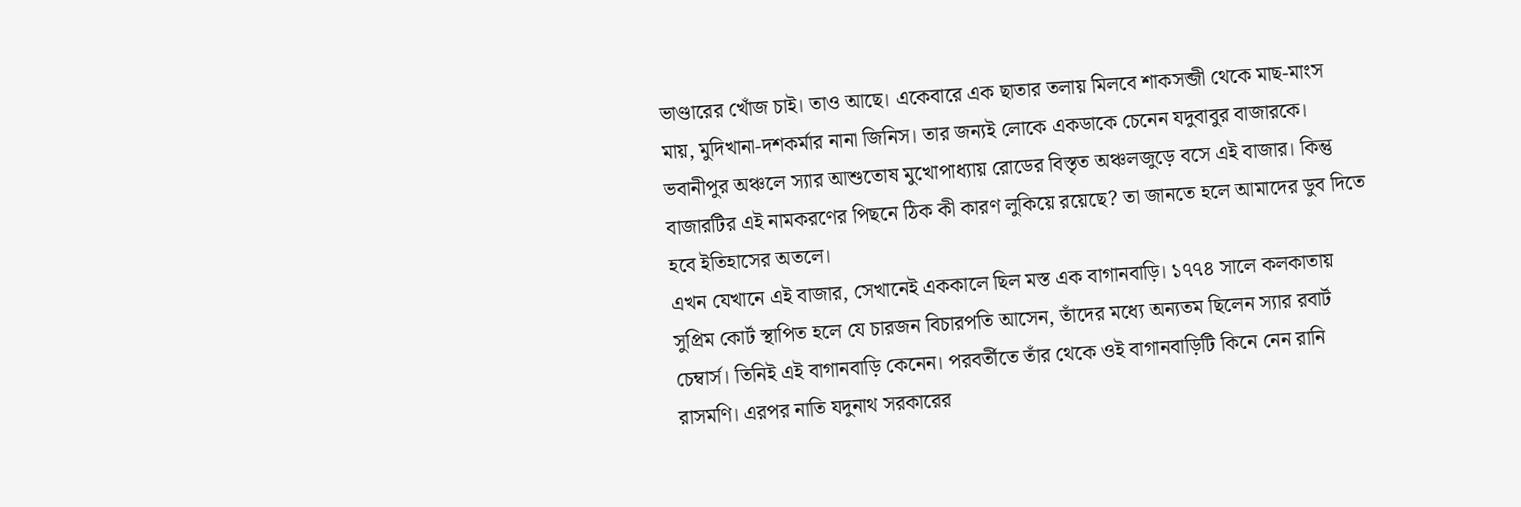ভাণ্ডারের খোঁজ চাই। তাও আছে। একেবারে এক ছাতার তলায় মিলবে শাকসব্জী থেকে মাছ-মাংস মায়, মুদিখানা-দশকর্মার নানা জিনিস। তার জন্যই লোকে একডাকে চেনেন যদুবাবুর বাজারকে। ভবানীপুর অঞ্চলে স্যার আশুতোষ মুখোপাধ্যায় রোডের বিস্তৃত অঞ্চলজুড়ে বসে এই বাজার। কিন্তু বাজারটির এই নামকরণের পিছনে ঠিক কী কারণ লুকিয়ে রয়েছে? তা জানতে হলে আমাদের ডুব দিতে হবে ইতিহাসের অতলে।
এখন যেখানে এই বাজার, সেখানেই এককালে ছিল মস্ত এক বাগানবাড়ি। ১৭৭৪ সালে কলকাতায় সুপ্রিম কোর্ট স্থাপিত হলে যে চারজন বিচারপতি আসেন, তাঁদের মধ্যে অন্যতম ছিলেন স্যার রবার্ট চেম্বার্স। তিনিই এই বাগানবাড়ি কেনেন। পরবর্তীতে তাঁর থেকে ওই বাগানবাড়িটি কিনে নেন রানি রাসমণি। এরপর নাতি যদুনাথ সরকারের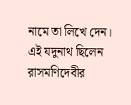নামে তা লিখে দেন। এই যদুনাথ ছিলেন রাসমণিদেবীর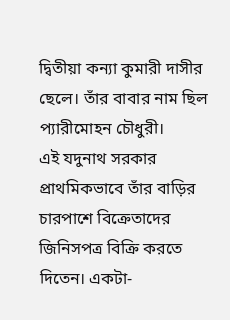দ্বিতীয়া কন্যা কুমারী দাসীর ছেলে। তাঁর বাবার নাম ছিল প্যারীমোহন চৌধুরী।
এই যদুনাথ সরকার প্রাথমিকভাবে তাঁর বাড়ির চারপাশে বিক্রেতাদের জিনিসপত্র বিক্রি করতে দিতেন। একটা-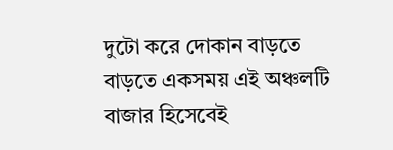দুটো করে দোকান বাড়তে বাড়তে একসময় এই অঞ্চলটি বাজার হিসেবেই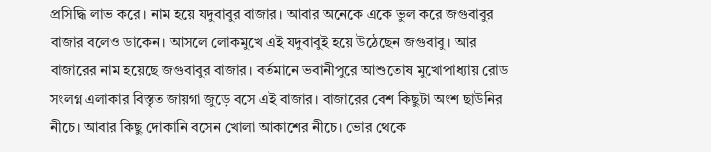প্রসিদ্ধি লাভ করে। নাম হয়ে যদুবাবুর বাজার। আবার অনেকে একে ভুল করে জগুবাবুর বাজার বলেও ডাকেন। আসলে লোকমুখে এই যদুবাবুই হয়ে উঠেছেন জগুবাবু। আর বাজারের নাম হয়েছে জগুবাবুর বাজার। বর্তমানে ভবানীপুরে আশুতোষ মুখোপাধ্যায় রোড সংলগ্ন এলাকার বিস্তৃত জায়গা জুড়ে বসে এই বাজার। বাজারের বেশ কিছুটা অংশ ছাউনির নীচে। আবার কিছু দোকানি বসেন খোলা আকাশের নীচে। ভোর থেকে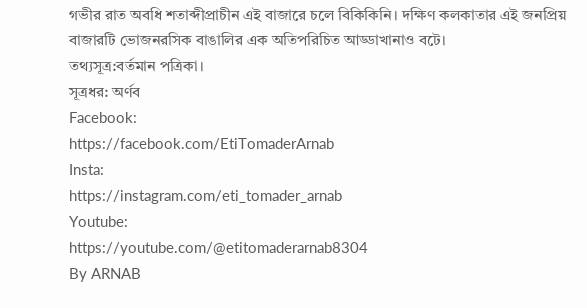গভীর রাত অবধি শতাব্দীপ্রাচীন এই বাজারে চলে বিকিকিনি। দক্ষিণ কলকাতার এই জনপ্রিয় বাজারটি ভোজনরসিক বাঙালির এক অতিপরিচিত আড্ডাখানাও বটে।
তথ্যসূত্র:বর্তমান পত্রিকা।
সূত্রধর: অর্ণব
Facebook:
https://facebook.com/EtiTomaderArnab
Insta:
https://instagram.com/eti_tomader_arnab
Youtube:
https://youtube.com/@etitomaderarnab8304
By ARNAB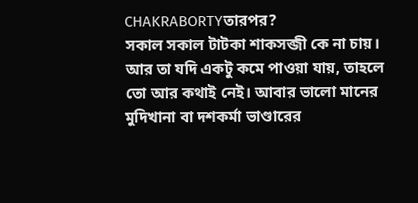CHAKRABORTYতারপর?
সকাল সকাল টাটকা শাকসব্জী কে না চায়। আর তা যদি একটু কমে পাওয়া যায়, তাহলে তো আর কথাই নেই। আবার ভালো মানের মুদিখানা বা দশকর্মা ভাণ্ডারের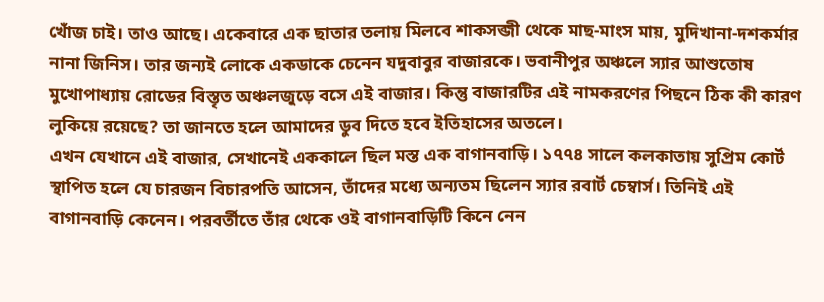খোঁজ চাই। তাও আছে। একেবারে এক ছাতার তলায় মিলবে শাকসব্জী থেকে মাছ-মাংস মায়, মুদিখানা-দশকর্মার নানা জিনিস। তার জন্যই লোকে একডাকে চেনেন যদুবাবুর বাজারকে। ভবানীপুর অঞ্চলে স্যার আশুতোষ মুখোপাধ্যায় রোডের বিস্তৃত অঞ্চলজুড়ে বসে এই বাজার। কিন্তু বাজারটির এই নামকরণের পিছনে ঠিক কী কারণ লুকিয়ে রয়েছে? তা জানতে হলে আমাদের ডুব দিতে হবে ইতিহাসের অতলে।
এখন যেখানে এই বাজার, সেখানেই এককালে ছিল মস্ত এক বাগানবাড়ি। ১৭৭৪ সালে কলকাতায় সুপ্রিম কোর্ট স্থাপিত হলে যে চারজন বিচারপতি আসেন, তাঁদের মধ্যে অন্যতম ছিলেন স্যার রবার্ট চেম্বার্স। তিনিই এই বাগানবাড়ি কেনেন। পরবর্তীতে তাঁর থেকে ওই বাগানবাড়িটি কিনে নেন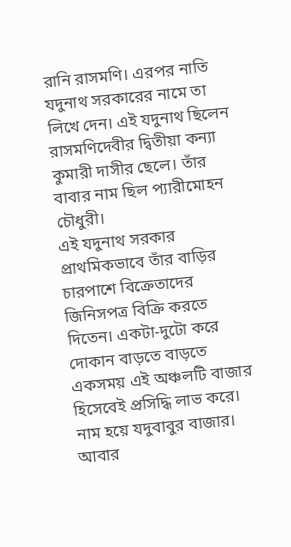রানি রাসমণি। এরপর নাতি যদুনাথ সরকারের নামে তা লিখে দেন। এই যদুনাথ ছিলেন রাসমণিদেবীর দ্বিতীয়া কন্যা কুমারী দাসীর ছেলে। তাঁর বাবার নাম ছিল প্যারীমোহন চৌধুরী।
এই যদুনাথ সরকার প্রাথমিকভাবে তাঁর বাড়ির চারপাশে বিক্রেতাদের জিনিসপত্র বিক্রি করতে দিতেন। একটা-দুটো করে দোকান বাড়তে বাড়তে একসময় এই অঞ্চলটি বাজার হিসেবেই প্রসিদ্ধি লাভ করে। নাম হয়ে যদুবাবুর বাজার। আবার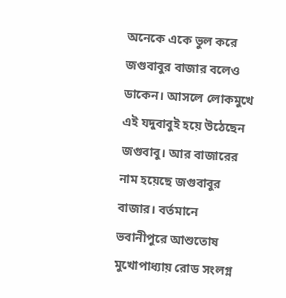অনেকে একে ভুল করে জগুবাবুর বাজার বলেও ডাকেন। আসলে লোকমুখে এই যদুবাবুই হয়ে উঠেছেন জগুবাবু। আর বাজারের নাম হয়েছে জগুবাবুর বাজার। বর্তমানে ভবানীপুরে আশুতোষ মুখোপাধ্যায় রোড সংলগ্ন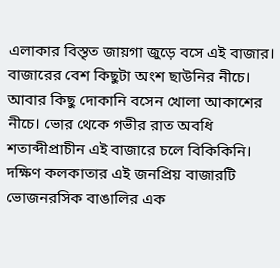এলাকার বিস্তৃত জায়গা জুড়ে বসে এই বাজার। বাজারের বেশ কিছুটা অংশ ছাউনির নীচে। আবার কিছু দোকানি বসেন খোলা আকাশের নীচে। ভোর থেকে গভীর রাত অবধি শতাব্দীপ্রাচীন এই বাজারে চলে বিকিকিনি। দক্ষিণ কলকাতার এই জনপ্রিয় বাজারটি ভোজনরসিক বাঙালির এক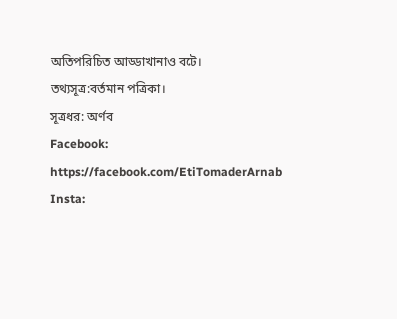অতিপরিচিত আড্ডাখানাও বটে।
তথ্যসূত্র:বর্তমান পত্রিকা।
সূত্রধর: অর্ণব
Facebook:
https://facebook.com/EtiTomaderArnab
Insta: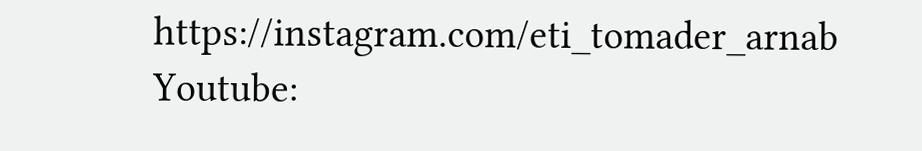https://instagram.com/eti_tomader_arnab
Youtube: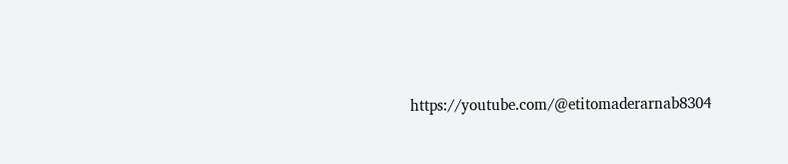https://youtube.com/@etitomaderarnab8304